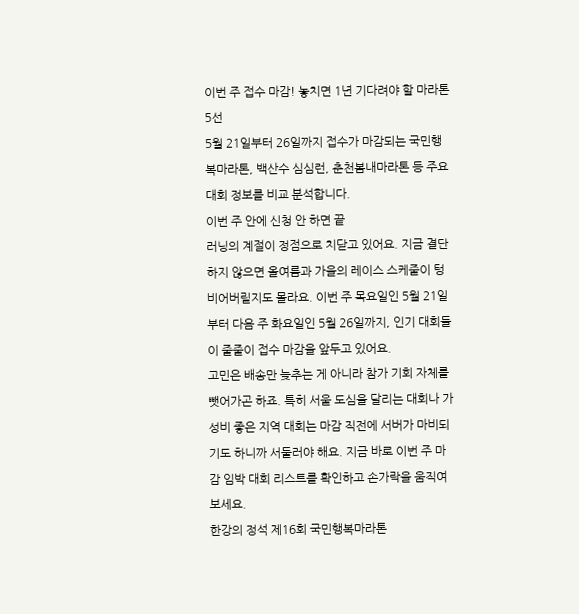이번 주 접수 마감! 놓치면 1년 기다려야 할 마라톤 5선
5월 21일부터 26일까지 접수가 마감되는 국민행복마라톤, 백산수 심심런, 춘천봄내마라톤 등 주요 대회 정보를 비교 분석합니다.
이번 주 안에 신청 안 하면 끝
러닝의 계절이 정점으로 치닫고 있어요. 지금 결단하지 않으면 올여름과 가을의 레이스 스케줄이 텅 비어버릴지도 몰라요. 이번 주 목요일인 5월 21일부터 다음 주 화요일인 5월 26일까지, 인기 대회들이 줄줄이 접수 마감을 앞두고 있어요.
고민은 배송만 늦추는 게 아니라 참가 기회 자체를 뺏어가곤 하죠. 특히 서울 도심을 달리는 대회나 가성비 좋은 지역 대회는 마감 직전에 서버가 마비되기도 하니까 서둘러야 해요. 지금 바로 이번 주 마감 임박 대회 리스트를 확인하고 손가락을 움직여보세요.
한강의 정석 제16회 국민행복마라톤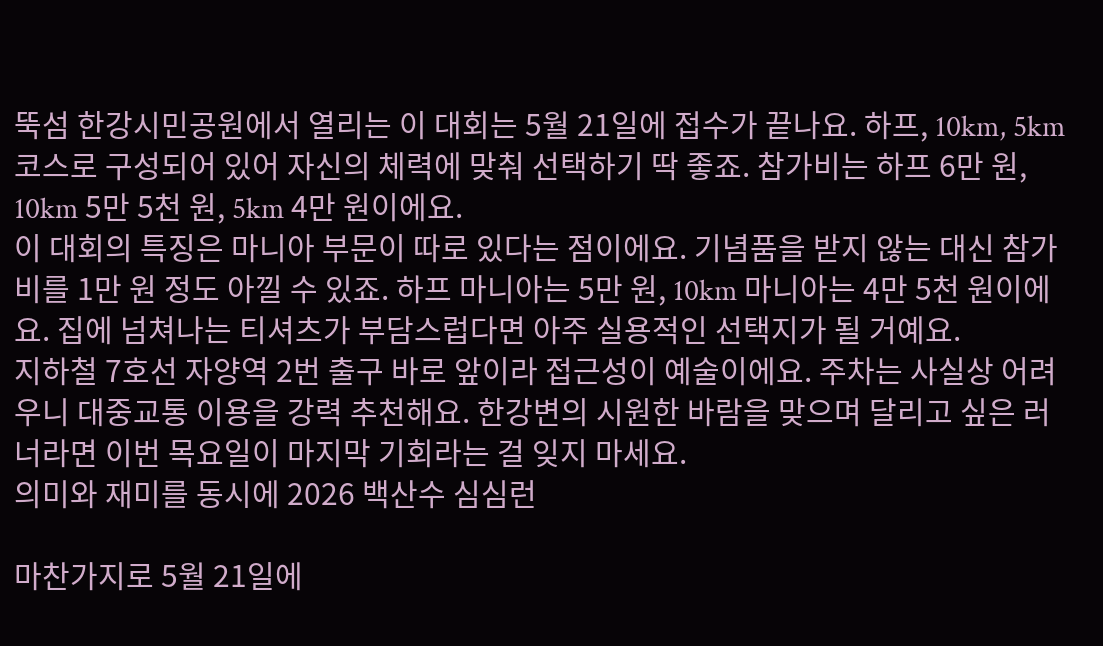뚝섬 한강시민공원에서 열리는 이 대회는 5월 21일에 접수가 끝나요. 하프, 10km, 5km 코스로 구성되어 있어 자신의 체력에 맞춰 선택하기 딱 좋죠. 참가비는 하프 6만 원, 10km 5만 5천 원, 5km 4만 원이에요.
이 대회의 특징은 마니아 부문이 따로 있다는 점이에요. 기념품을 받지 않는 대신 참가비를 1만 원 정도 아낄 수 있죠. 하프 마니아는 5만 원, 10km 마니아는 4만 5천 원이에요. 집에 넘쳐나는 티셔츠가 부담스럽다면 아주 실용적인 선택지가 될 거예요.
지하철 7호선 자양역 2번 출구 바로 앞이라 접근성이 예술이에요. 주차는 사실상 어려우니 대중교통 이용을 강력 추천해요. 한강변의 시원한 바람을 맞으며 달리고 싶은 러너라면 이번 목요일이 마지막 기회라는 걸 잊지 마세요.
의미와 재미를 동시에 2026 백산수 심심런

마찬가지로 5월 21일에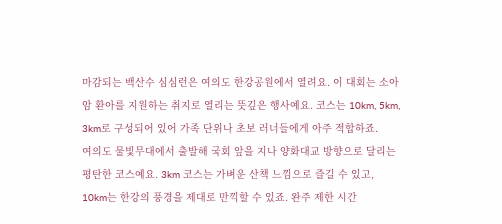마감되는 백산수 심심런은 여의도 한강공원에서 열려요. 이 대회는 소아암 환아를 지원하는 취지로 열리는 뜻깊은 행사예요. 코스는 10km, 5km, 3km로 구성되어 있어 가족 단위나 초보 러너들에게 아주 적합하죠.
여의도 물빛무대에서 출발해 국회 앞을 지나 양화대교 방향으로 달리는 평탄한 코스예요. 3km 코스는 가벼운 산책 느낌으로 즐길 수 있고, 10km는 한강의 풍경을 제대로 만끽할 수 있죠. 완주 제한 시간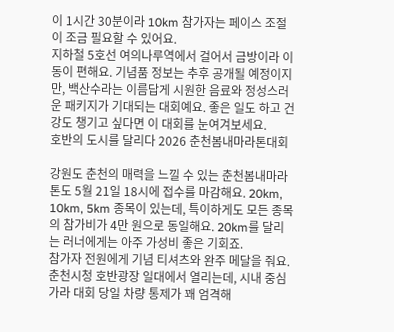이 1시간 30분이라 10km 참가자는 페이스 조절이 조금 필요할 수 있어요.
지하철 5호선 여의나루역에서 걸어서 금방이라 이동이 편해요. 기념품 정보는 추후 공개될 예정이지만, 백산수라는 이름답게 시원한 음료와 정성스러운 패키지가 기대되는 대회예요. 좋은 일도 하고 건강도 챙기고 싶다면 이 대회를 눈여겨보세요.
호반의 도시를 달리다 2026 춘천봄내마라톤대회

강원도 춘천의 매력을 느낄 수 있는 춘천봄내마라톤도 5월 21일 18시에 접수를 마감해요. 20km, 10km, 5km 종목이 있는데, 특이하게도 모든 종목의 참가비가 4만 원으로 동일해요. 20km를 달리는 러너에게는 아주 가성비 좋은 기회죠.
참가자 전원에게 기념 티셔츠와 완주 메달을 줘요. 춘천시청 호반광장 일대에서 열리는데, 시내 중심가라 대회 당일 차량 통제가 꽤 엄격해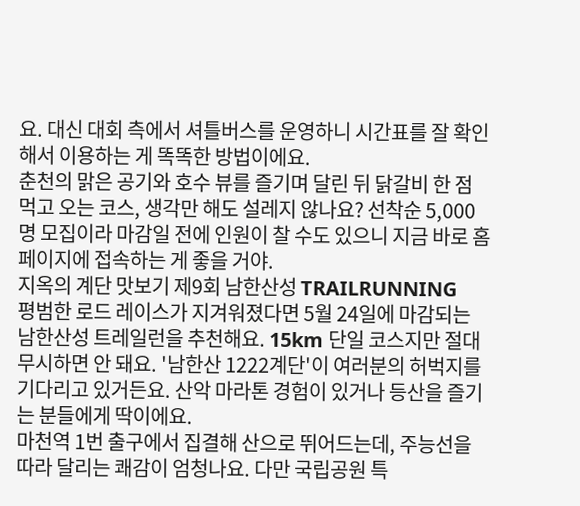요. 대신 대회 측에서 셔틀버스를 운영하니 시간표를 잘 확인해서 이용하는 게 똑똑한 방법이에요.
춘천의 맑은 공기와 호수 뷰를 즐기며 달린 뒤 닭갈비 한 점 먹고 오는 코스, 생각만 해도 설레지 않나요? 선착순 5,000명 모집이라 마감일 전에 인원이 찰 수도 있으니 지금 바로 홈페이지에 접속하는 게 좋을 거야.
지옥의 계단 맛보기 제9회 남한산성 TRAILRUNNING
평범한 로드 레이스가 지겨워졌다면 5월 24일에 마감되는 남한산성 트레일런을 추천해요. 15km 단일 코스지만 절대 무시하면 안 돼요. '남한산 1222계단'이 여러분의 허벅지를 기다리고 있거든요. 산악 마라톤 경험이 있거나 등산을 즐기는 분들에게 딱이에요.
마천역 1번 출구에서 집결해 산으로 뛰어드는데, 주능선을 따라 달리는 쾌감이 엄청나요. 다만 국립공원 특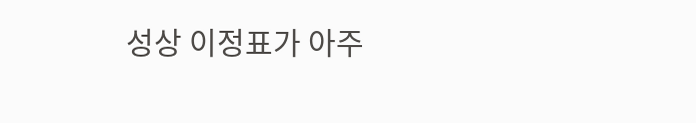성상 이정표가 아주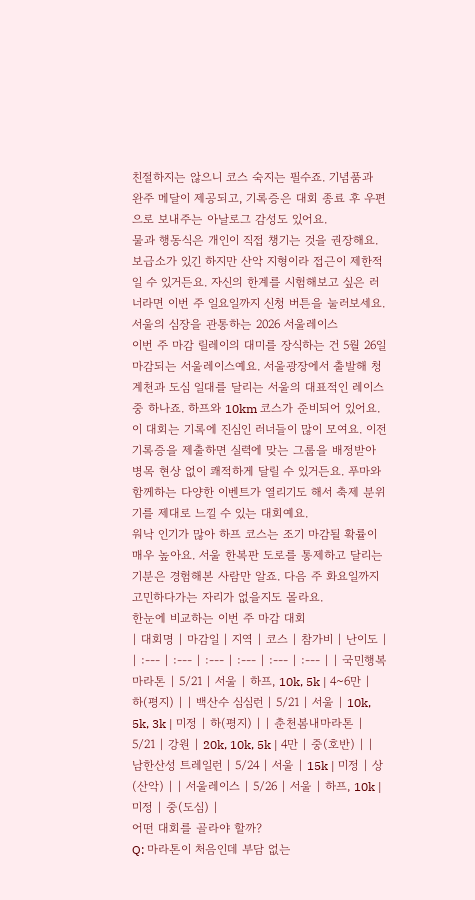친절하지는 않으니 코스 숙지는 필수죠. 기념품과 완주 메달이 제공되고, 기록증은 대회 종료 후 우편으로 보내주는 아날로그 감성도 있어요.
물과 행동식은 개인이 직접 챙기는 것을 권장해요. 보급소가 있긴 하지만 산악 지형이라 접근이 제한적일 수 있거든요. 자신의 한계를 시험해보고 싶은 러너라면 이번 주 일요일까지 신청 버튼을 눌러보세요.
서울의 심장을 관통하는 2026 서울레이스
이번 주 마감 릴레이의 대미를 장식하는 건 5월 26일 마감되는 서울레이스예요. 서울광장에서 출발해 청계천과 도심 일대를 달리는 서울의 대표적인 레이스 중 하나죠. 하프와 10km 코스가 준비되어 있어요.
이 대회는 기록에 진심인 러너들이 많이 모여요. 이전 기록증을 제출하면 실력에 맞는 그룹을 배정받아 병목 현상 없이 쾌적하게 달릴 수 있거든요. 푸마와 함께하는 다양한 이벤트가 열리기도 해서 축제 분위기를 제대로 느낄 수 있는 대회예요.
워낙 인기가 많아 하프 코스는 조기 마감될 확률이 매우 높아요. 서울 한복판 도로를 통제하고 달리는 기분은 경험해본 사람만 알죠. 다음 주 화요일까지 고민하다가는 자리가 없을지도 몰라요.
한눈에 비교하는 이번 주 마감 대회
| 대회명 | 마감일 | 지역 | 코스 | 참가비 | 난이도 | | :--- | :--- | :--- | :--- | :--- | :--- | | 국민행복마라톤 | 5/21 | 서울 | 하프, 10k, 5k | 4~6만 | 하(평지) | | 백산수 심심런 | 5/21 | 서울 | 10k, 5k, 3k | 미정 | 하(평지) | | 춘천봄내마라톤 | 5/21 | 강원 | 20k, 10k, 5k | 4만 | 중(호반) | | 남한산성 트레일런 | 5/24 | 서울 | 15k | 미정 | 상(산악) | | 서울레이스 | 5/26 | 서울 | 하프, 10k | 미정 | 중(도심) |
어떤 대회를 골라야 할까?
Q: 마라톤이 처음인데 부담 없는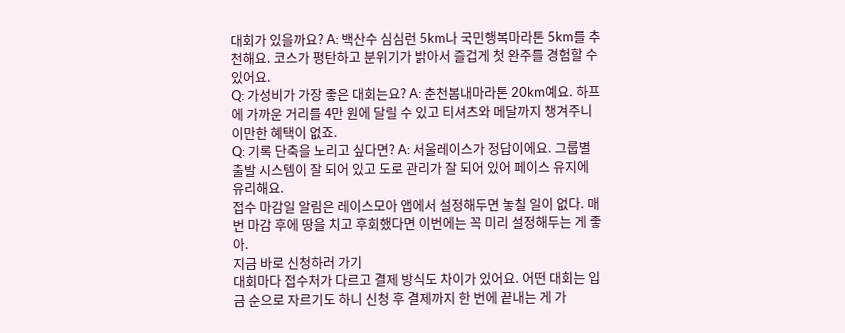대회가 있을까요? A: 백산수 심심런 5km나 국민행복마라톤 5km를 추천해요. 코스가 평탄하고 분위기가 밝아서 즐겁게 첫 완주를 경험할 수 있어요.
Q: 가성비가 가장 좋은 대회는요? A: 춘천봄내마라톤 20km예요. 하프에 가까운 거리를 4만 원에 달릴 수 있고 티셔츠와 메달까지 챙겨주니 이만한 혜택이 없죠.
Q: 기록 단축을 노리고 싶다면? A: 서울레이스가 정답이에요. 그룹별 출발 시스템이 잘 되어 있고 도로 관리가 잘 되어 있어 페이스 유지에 유리해요.
접수 마감일 알림은 레이스모아 앱에서 설정해두면 놓칠 일이 없다. 매번 마감 후에 땅을 치고 후회했다면 이번에는 꼭 미리 설정해두는 게 좋아.
지금 바로 신청하러 가기
대회마다 접수처가 다르고 결제 방식도 차이가 있어요. 어떤 대회는 입금 순으로 자르기도 하니 신청 후 결제까지 한 번에 끝내는 게 가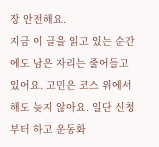장 안전해요.
지금 이 글을 읽고 있는 순간에도 남은 자리는 줄어들고 있어요. 고민은 코스 위에서 해도 늦지 않아요. 일단 신청부터 하고 운동화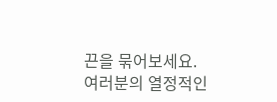끈을 묶어보세요. 여러분의 열정적인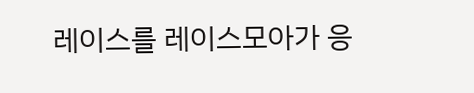레이스를 레이스모아가 응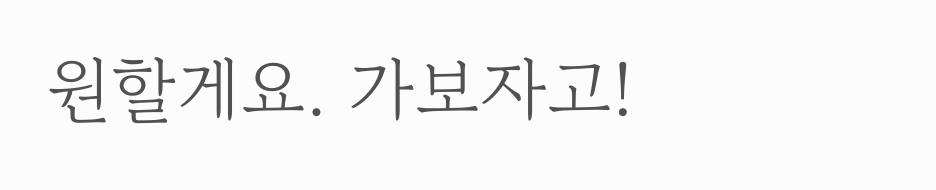원할게요. 가보자고!